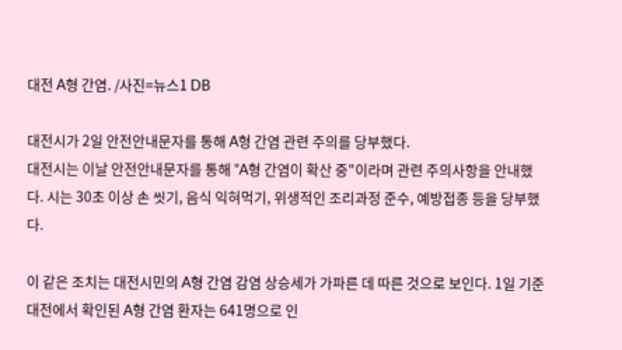대전 A형 간염. /사진=뉴스1 DB

대전시가 2일 안전안내문자를 통해 A형 간염 관련 주의를 당부했다.
대전시는 이날 안전안내문자를 통해 "A형 간염이 확산 중"이라며 관련 주의사항을 안내했다. 시는 30초 이상 손 씻기, 음식 익혀먹기, 위생적인 조리과정 준수, 예방접종 등을 당부했다.

이 같은 조치는 대전시민의 A형 간염 감염 상승세가 가파른 데 따른 것으로 보인다. 1일 기준 대전에서 확인된 A형 간염 환자는 641명으로 인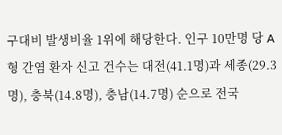구대비 발생비율 1위에 해당한다. 인구 10만명 당 A형 간염 환자 신고 건수는 대전(41.1명)과 세종(29.3명), 충북(14.8명), 충남(14.7명) 순으로 전국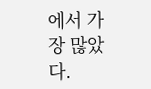에서 가장 많았다.